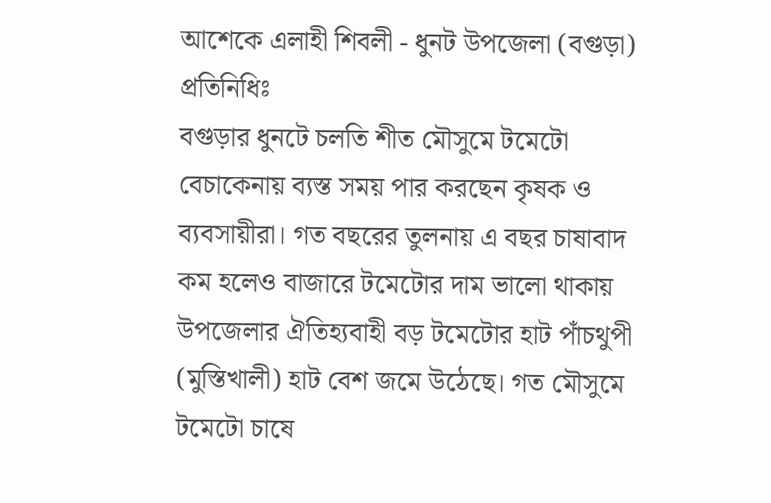আশেকে এলাহী শিবলী - ধুনট উপজেলা (বগুড়া) প্রতিনিধিঃ
বগুড়ার ধুনটে চলতি শীত মৌসুমে টমেটো বেচাকেনায় ব্যস্ত সময় পার করছেন কৃষক ও ব্যবসায়ীরা। গত বছরের তুলনায় এ বছর চাষাবাদ কম হলেও বাজারে টমেটোর দাম ভালো থাকায় উপজেলার ঐতিহ্যবাহী বড় টমেটোর হাট পাঁচথুপী (মুস্তিখালী) হাট বেশ জমে উঠেছে। গত মৌসুমে টমেটো চাষে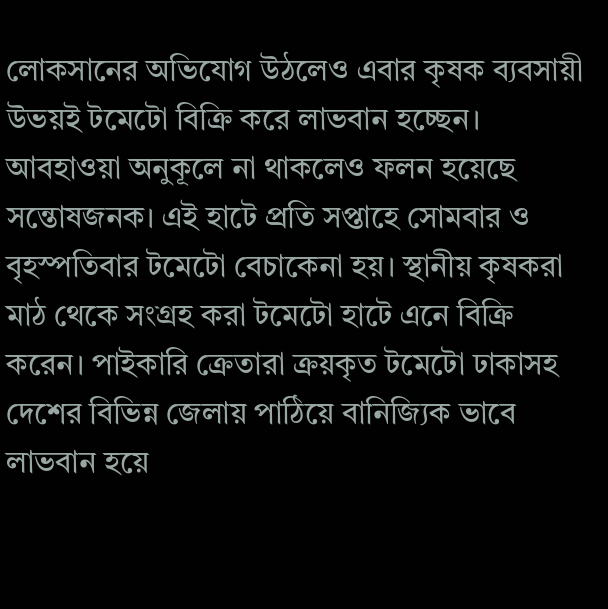লোকসানের অভিযোগ উঠলেও এবার কৃষক ব্যবসায়ী উভয়ই টমেটো বিক্রি করে লাভবান হচ্ছেন। আবহাওয়া অনুকূলে না থাকলেও ফলন হয়েছে সন্তোষজনক। এই হাটে প্রতি সপ্তাহে সোমবার ও বৃহস্পতিবার টমেটো বেচাকেনা হয়। স্থানীয় কৃষকরা মাঠ থেকে সংগ্রহ করা টমেটো হাটে এনে বিক্রি করেন। পাইকারি ক্রেতারা ক্রয়কৃত টমেটো ঢাকাসহ দেশের বিভিন্ন জেলায় পাঠিয়ে বানিজ্যিক ভাবে লাভবান হয়ে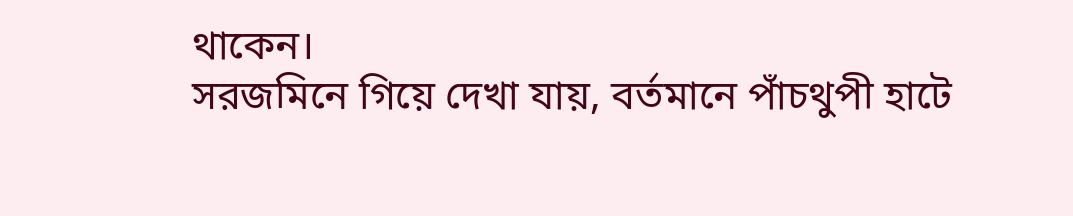থাকেন।
সরজমিনে গিয়ে দেখা যায়, বর্তমানে পাঁচথুপী হাটে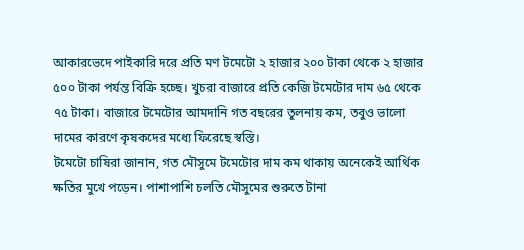আকারভেদে পাইকারি দরে প্রতি মণ টমেটো ২ হাজার ২০০ টাকা থেকে ২ হাজার ৫০০ টাকা পর্যন্ত বিক্রি হচ্ছে। খুচরা বাজারে প্রতি কেজি টমেটোর দাম ৬৫ থেকে ৭৫ টাকা। বাজারে টমেটোর আমদানি গত বছরের তুলনায় কম, তবুও ভালো দামের কারণে কৃষকদের মধ্যে ফিরেছে স্বস্তি।
টমেটো চাষিরা জানান, গত মৌসুমে টমেটোর দাম কম থাকায় অনেকেই আর্থিক ক্ষতির মুখে পড়েন। পাশাপাশি চলতি মৌসুমের শুরুতে টানা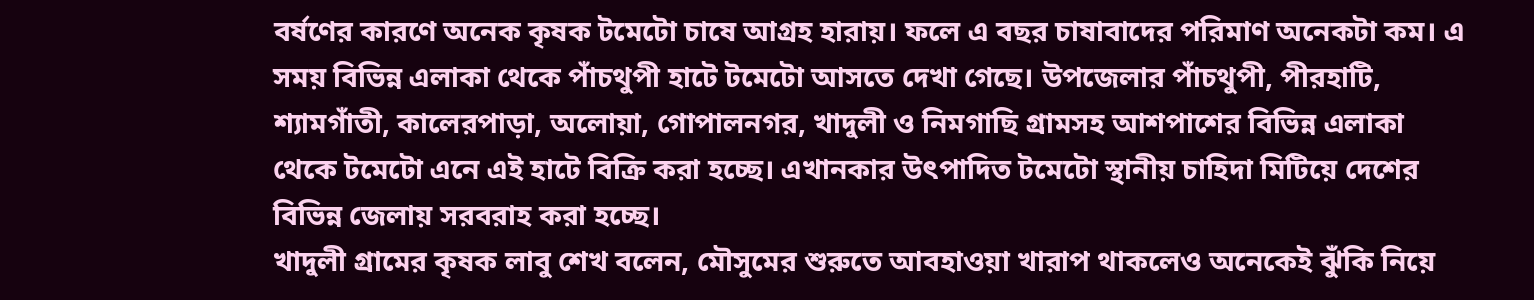বর্ষণের কারণে অনেক কৃষক টমেটো চাষে আগ্রহ হারায়। ফলে এ বছর চাষাবাদের পরিমাণ অনেকটা কম। এ সময় বিভিন্ন এলাকা থেকে পাঁচথুপী হাটে টমেটো আসতে দেখা গেছে। উপজেলার পাঁচথুপী, পীরহাটি, শ্যামগাঁতী, কালেরপাড়া, অলোয়া, গোপালনগর, খাদুলী ও নিমগাছি গ্রামসহ আশপাশের বিভিন্ন এলাকা থেকে টমেটো এনে এই হাটে বিক্রি করা হচ্ছে। এখানকার উৎপাদিত টমেটো স্থানীয় চাহিদা মিটিয়ে দেশের বিভিন্ন জেলায় সরবরাহ করা হচ্ছে।
খাদুলী গ্রামের কৃষক লাবু শেখ বলেন, মৌসুমের শুরুতে আবহাওয়া খারাপ থাকলেও অনেকেই ঝুঁকি নিয়ে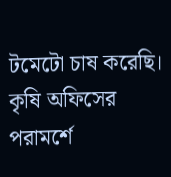টমেটো চাষ করেছি। কৃষি অফিসের পরামর্শে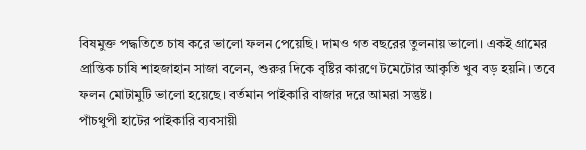বিষমুক্ত পদ্ধতিতে চাষ করে ভালো ফলন পেয়েছি। দামও গত বছরের তুলনায় ভালো। একই গ্রামের প্রান্তিক চাষি শাহজাহান সাজা বলেন, শুরুর দিকে বৃষ্টির কারণে টমেটোর আকৃতি খুব বড় হয়নি। তবে ফলন মোটামুটি ভালো হয়েছে। বর্তমান পাইকারি বাজার দরে আমরা সন্তুষ্ট।
পাঁচথুপী হাটের পাইকারি ব্যবসায়ী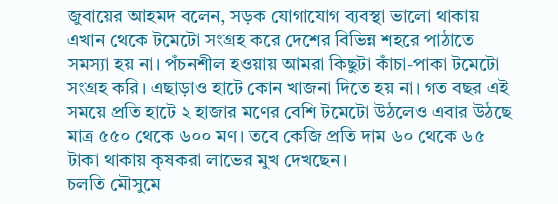জুবায়ের আহমদ বলেন, সড়ক যোগাযোগ ব্যবস্থা ভালো থাকায় এখান থেকে টমেটো সংগ্রহ করে দেশের বিভিন্ন শহরে পাঠাতে সমস্যা হয় না। পঁচনশীল হওয়ায় আমরা কিছুটা কাঁচা-পাকা টমেটো সংগ্রহ করি। এছাড়াও হাটে কোন খাজনা দিতে হয় না। গত বছর এই সময়ে প্রতি হাটে ২ হাজার মণের বেশি টমেটো উঠলেও এবার উঠছে মাত্র ৫৫০ থেকে ৬০০ মণ। তবে কেজি প্রতি দাম ৬০ থেকে ৬৫ টাকা থাকায় কৃষকরা লাভের মুখ দেখছেন।
চলতি মৌসুমে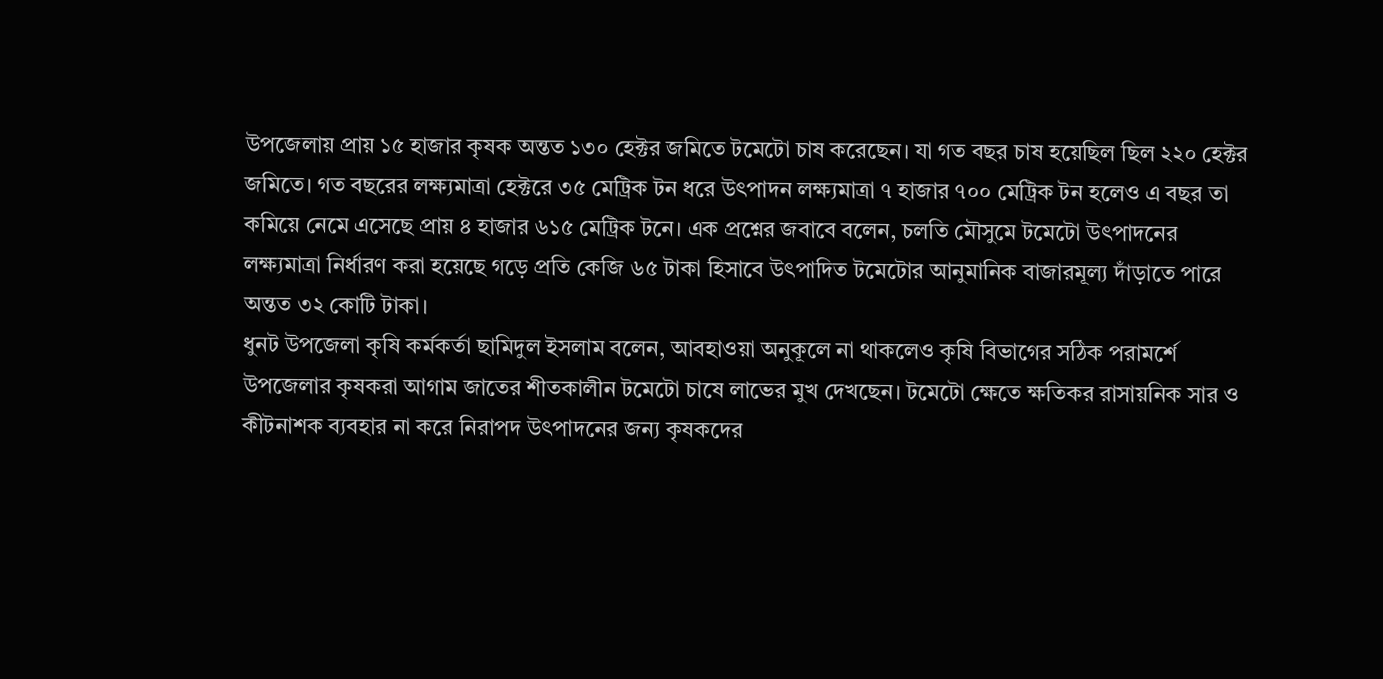উপজেলায় প্রায় ১৫ হাজার কৃষক অন্তত ১৩০ হেক্টর জমিতে টমেটো চাষ করেছেন। যা গত বছর চাষ হয়েছিল ছিল ২২০ হেক্টর জমিতে। গত বছরের লক্ষ্যমাত্রা হেক্টরে ৩৫ মেট্রিক টন ধরে উৎপাদন লক্ষ্যমাত্রা ৭ হাজার ৭০০ মেট্রিক টন হলেও এ বছর তা কমিয়ে নেমে এসেছে প্রায় ৪ হাজার ৬১৫ মেট্রিক টনে। এক প্রশ্নের জবাবে বলেন, চলতি মৌসুমে টমেটো উৎপাদনের লক্ষ্যমাত্রা নির্ধারণ করা হয়েছে গড়ে প্রতি কেজি ৬৫ টাকা হিসাবে উৎপাদিত টমেটোর আনুমানিক বাজারমূল্য দাঁড়াতে পারে অন্তত ৩২ কোটি টাকা।
ধুনট উপজেলা কৃষি কর্মকর্তা ছামিদুল ইসলাম বলেন, আবহাওয়া অনুকূলে না থাকলেও কৃষি বিভাগের সঠিক পরামর্শে উপজেলার কৃষকরা আগাম জাতের শীতকালীন টমেটো চাষে লাভের মুখ দেখছেন। টমেটো ক্ষেতে ক্ষতিকর রাসায়নিক সার ও কীটনাশক ব্যবহার না করে নিরাপদ উৎপাদনের জন্য কৃষকদের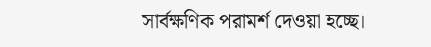সার্বক্ষণিক পরামর্শ দেওয়া হচ্ছে।